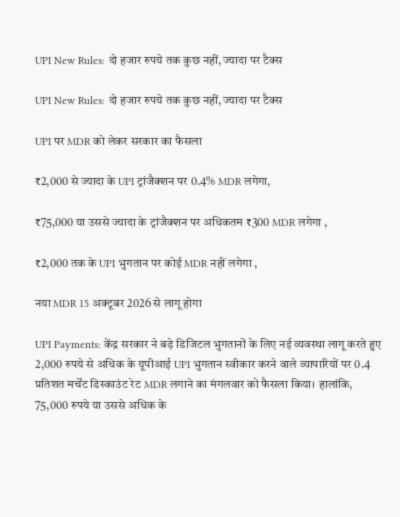UPI New Rules: दो हजार रुपये तक कुछ नहीं, ज्यादा पर टैक्स

UPI New Rules: दो हजार रुपये तक कुछ नहीं, ज्यादा पर टैक्स

UPI पर MDR को लेकर सरकार का फैसला

₹2,000 से ज्यादा के UPI ट्रांजैक्शन पर 0.4% MDR लगेगा,

₹75,000 या उससे ज्यादा के ट्रांजैक्शन पर अधिकतम ₹300 MDR लगेगा ,

₹2,000 तक के UPI भुगतान पर कोई MDR नहीं लगेगा ,

नया MDR 15 अक्टूबर 2026 से लागू होगा

UPI Payments: केंद्र सरकार ने बड़े डिजिटल भुगतानों के लिए नई व्यवस्था लागू करते हुए 2,000 रुपये से अधिक के यूपीआई UPI भुगतान स्वीकार करने वाले व्यापारियों पर 0.4 प्रतिशत मर्चेंट डिस्काउंट रेट MDR लगाने का मंगलवार को फैसला किया। हालांकि, 75,000 रुपये या उससे अधिक के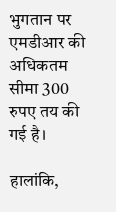भुगतान पर एमडीआर की अधिकतम सीमा 300 रुपए तय की गई है।

हालांकि,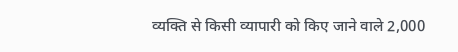व्यक्ति से किसी व्यापारी को किए जाने वाले 2,000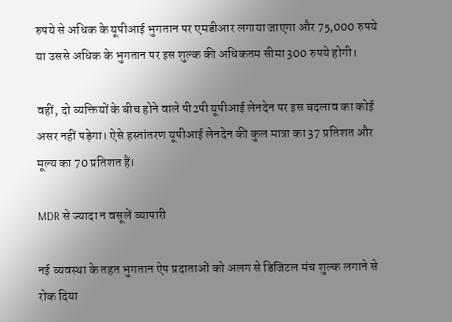रुपये से अधिक के यूपीआई भुगतान पर एमडीआर लगाया जाएगा और 75,000 रुपये या उससे अधिक के भुगतान पर इस शुल्क की अधिकतम सीमा 300 रुपये होगी।

वहीं, दो व्यक्तियों के बीच होने वाले पी2पी यूपीआई लेनदेन पर इस बदलाव का कोई असर नहीं पड़ेगा। ऐसे हस्तांतरण यूपीआई लेनदेन की कुल मात्रा का 37 प्रतिशत और मूल्य का 70 प्रतिशत हैं।

MDR से ज्यादा न वसूलें व्यापारी

नई व्यवस्था के तहत भुगतान ऐप प्रदाताओं को अलग से डिजिटल मंच शुल्क लगाने से रोक दिया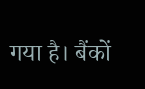गया है। बैंकों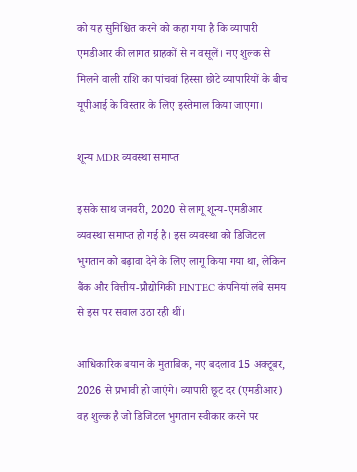को यह सुनिश्चित करने को कहा गया है कि व्यापारी एमडीआर की लागत ग्राहकों से न वसूलें। नए शुल्क से मिलने वाली राशि का पांचवां हिस्सा छोटे व्यापारियों के बीच यूपीआई के विस्तार के लिए इस्तेमाल किया जाएगा।

शून्य MDR व्यवस्था समाप्त

इसके साथ जनवरी, 2020 से लागू शून्य-एमडीआर व्यवस्था समाप्त हो गई है। इस व्यवस्था को डिजिटल भुगतान को बढ़ावा देने के लिए लागू किया गया था, लेकिन बैंक और वित्तीय-प्रौद्योगिकी FINTEC कंपनियां लंबे समय से इस पर सवाल उठा रही थीं।

आधिकारिक बयान के मुताबिक, नए बदलाव 15 अक्टूबर, 2026 से प्रभावी हो जाएंगे। व्यापारी छूट दर (एमडीआर) वह शुल्क है जो डिजिटल भुगतान स्वीकार करने पर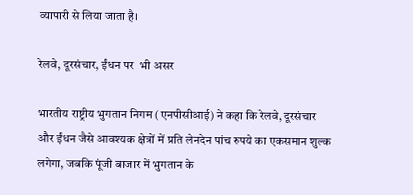व्यापारी से लिया जाता है।

रेलवे, दूरसंचार, ईंधन पर  भी असर

भारतीय राष्ट्रीय भुगतान निगम (एनपीसीआई) ने कहा कि रेलवे, दूरसंचार और ईंधन जैसे आवश्यक क्षेत्रों में प्रति लेनदेन पांच रुपये का एकसमान शुल्क लगेगा, जबकि पूंजी बाजार में भुगतान के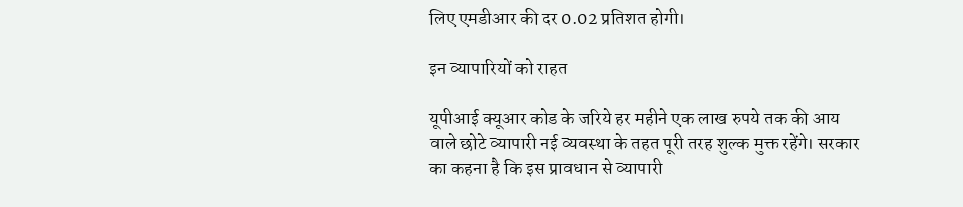लिए एमडीआर की दर 0.02 प्रतिशत होगी।

इन व्यापारियों को राहत

यूपीआई क्यूआर कोड के जरिये हर महीने एक लाख रुपये तक की आय वाले छोटे व्यापारी नई व्यवस्था के तहत पूरी तरह शुल्क मुक्त रहेंगे। सरकार का कहना है कि इस प्रावधान से व्यापारी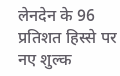लेनदेन के 96 प्रतिशत हिस्से पर नए शुल्क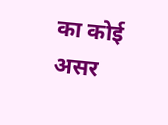का कोई असर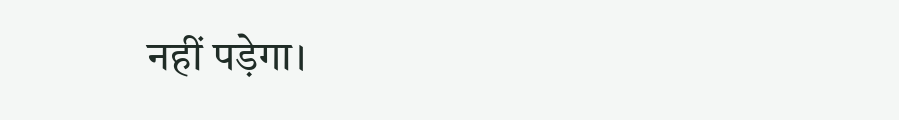नहीं पड़ेगा।